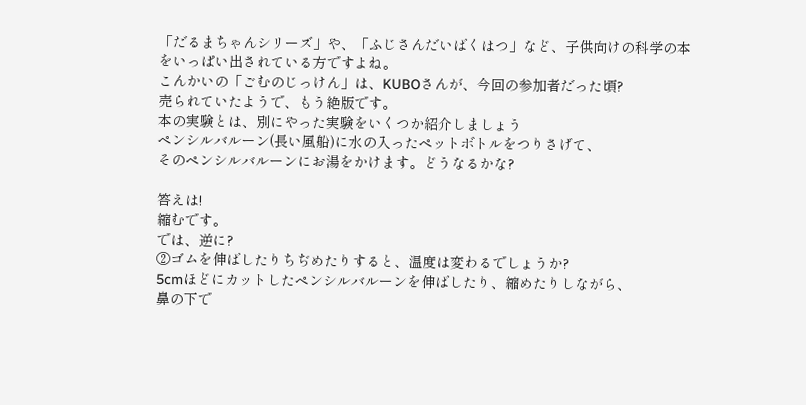「だるまちゃんシリーズ」や、「ふじさんだいばくはつ」など、子供向けの科学の本
をいっぱい出されている方ですよね。
こんかいの「ごむのじっけん」は、KUBOさんが、今回の参加者だった頃?
売られていたようで、もう絶版です。
本の実験とは、別にやった実験をいくつか紹介しましょう
ペンシルバルーン(長い風船)に水の入ったペットボトルをつりさげて、
そのペンシルバルーンにお湯をかけます。どうなるかな?

答えは!
縮むです。
では、逆に?
②ゴムを伸ばしたりちぢめたりすると、温度は変わるでしょうか?
5cmほどにカットしたペンシルバルーンを伸ばしたり、縮めたりしながら、
鼻の下で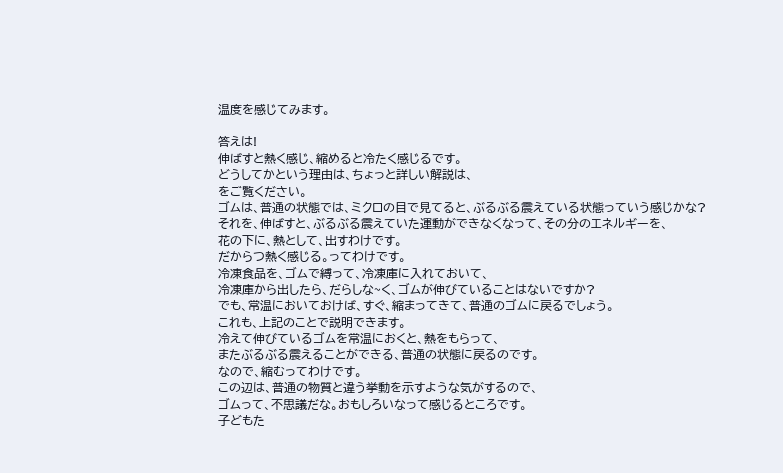温度を感じてみます。

答えは!
伸ばすと熱く感じ、縮めると冷たく感じるです。
どうしてかという理由は、ちょっと詳しい解説は、
をご覧ください。
ゴムは、普通の状態では、ミクロの目で見てると、ぶるぶる震えている状態っていう感じかな?
それを、伸ばすと、ぶるぶる震えていた運動ができなくなって、その分のエネルギーを、
花の下に、熱として、出すわけです。
だからつ熱く感じる。ってわけです。
冷凍食品を、ゴムで縛って、冷凍庫に入れておいて、
冷凍庫から出したら、だらしな~く、ゴムが伸びていることはないですか?
でも、常温においておけば、すぐ、縮まってきて、普通のゴムに戻るでしょう。
これも、上記のことで説明できます。
冷えて伸びているゴムを常温におくと、熱をもらって、
またぶるぶる震えることができる、普通の状態に戻るのです。
なので、縮むってわけです。
この辺は、普通の物質と違う挙動を示すような気がするので、
ゴムって、不思議だな。おもしろいなって感じるところです。
子どもた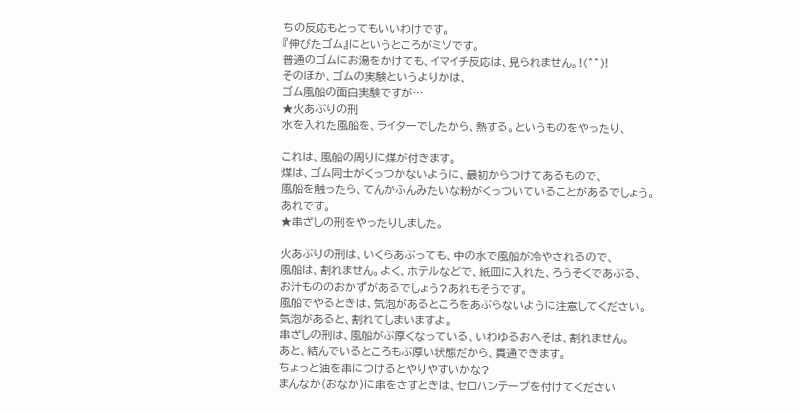ちの反応もとってもいいわけです。
『伸びたゴム』にというところがミソです。
普通のゴムにお湯をかけても、イマイチ反応は、見られません。!(^^)!
そのほか、ゴムの実験というよりかは、
ゴム風船の面白実験ですが…
★火あぶりの刑
水を入れた風船を、ライターでしたから、熱する。というものをやったり、

これは、風船の周りに煤が付きます。
煤は、ゴム同士がくっつかないように、最初からつけてあるもので、
風船を触ったら、てんかふんみたいな粉がくっついていることがあるでしょう。
あれです。
★串ざしの刑をやったりしました。

火あぶりの刑は、いくらあぶっても、中の水で風船が冷やされるので、
風船は、割れません。よく、ホテルなどで、紙皿に入れた、ろうそくであぶる、
お汁もののおかずがあるでしょう?あれもそうです。
風船でやるときは、気泡があるところをあぶらないように注意してください。
気泡があると、割れてしまいますよ。
串ざしの刑は、風船がぶ厚くなっている、いわゆるおへそは、割れません。
あと、結んでいるところもぶ厚い状態だから、貫通できます。
ちょっと油を串につけるとやりやすいかな?
まんなか(おなか)に串をさすときは、セロハンテープを付けてください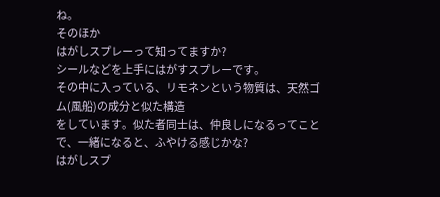ね。
そのほか
はがしスプレーって知ってますか?
シールなどを上手にはがすスプレーです。
その中に入っている、リモネンという物質は、天然ゴム(風船)の成分と似た構造
をしています。似た者同士は、仲良しになるってことで、一緒になると、ふやける感じかな?
はがしスプ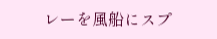レーを風船にスプ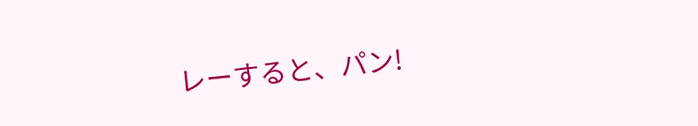レーすると、パン!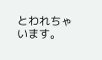とわれちゃいます。